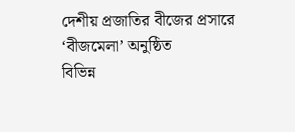দেশীয় প্রজাতির বীজের প্রসারে ‘বীজমেলা’ অনুষ্ঠিত
বিভিন্ন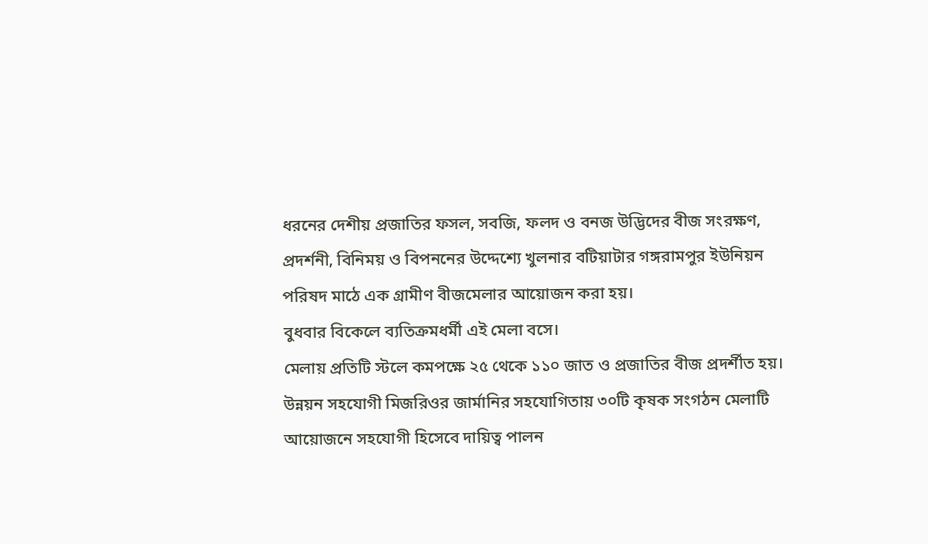ধরনের দেশীয় প্রজাতির ফসল, সবজি, ফলদ ও বনজ উদ্ভিদের বীজ সংরক্ষণ, প্রদর্শনী, বিনিময় ও বিপননের উদ্দেশ্যে খুলনার বটিয়াটার গঙ্গরামপুর ইউনিয়ন পরিষদ মাঠে এক গ্রামীণ বীজমেলার আয়োজন করা হয়।
বুধবার বিকেলে ব্যতিক্রমধর্মী এই মেলা বসে।
মেলায় প্রতিটি স্টলে কমপক্ষে ২৫ থেকে ১১০ জাত ও প্রজাতির বীজ প্রদর্শীত হয়।
উন্নয়ন সহযোগী মিজরিওর জার্মানির সহযোগিতায় ৩০টি কৃষক সংগঠন মেলাটি আয়োজনে সহযোগী হিসেবে দায়িত্ব পালন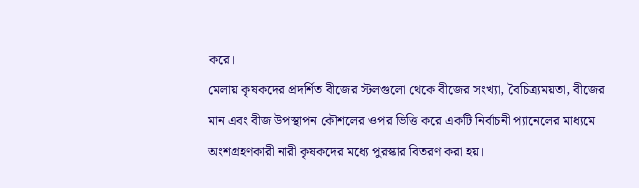করে।
মেলায় কৃষকদের প্রদর্শিত বীজের স্টলগুলো থেকে বীজের সংখ্যা, বৈচিত্র্যময়তা, বীজের মান এবং বীজ উপস্থাপন কৌশলের ওপর ভিত্তি করে একটি নির্বাচনী প্যানেলের মাধ্যমে অংশগ্রহণকারী নারী কৃষকদের মধ্যে পুরস্কার বিতরণ করা হয়।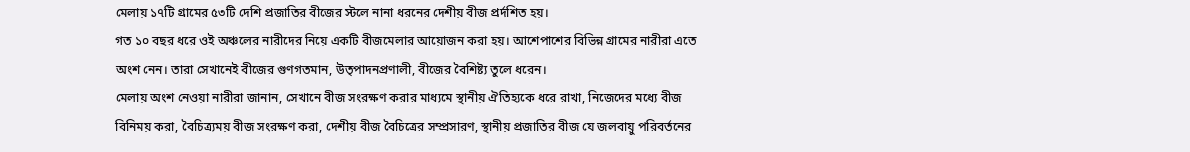মেলায় ১৭টি গ্রামের ৫৩টি দেশি প্রজাতির বীজের স্টলে নানা ধরনের দেশীয় বীজ প্রর্দশিত হয়।
গত ১০ বছর ধরে ওই অঞ্চলের নারীদের নিয়ে একটি বীজমেলার আয়োজন করা হয়। আশেপাশের বিভিন্ন গ্রামের নারীরা এতে অংশ নেন। তারা সেখানেই বীজের গুণগতমান, উত্পাদনপ্রণালী, বীজের বৈশিষ্ট্য তুলে ধরেন।
মেলায় অংশ নেওয়া নারীরা জানান, সেখানে বীজ সংরক্ষণ করার মাধ্যমে স্থানীয় ঐতিহ্যকে ধরে রাখা, নিজেদের মধ্যে বীজ বিনিময় করা, বৈচিত্র্যময় বীজ সংরক্ষণ করা, দেশীয় বীজ বৈচিত্রের সম্প্রসারণ, স্থানীয় প্রজাতির বীজ যে জলবায়ু পরিবর্তনের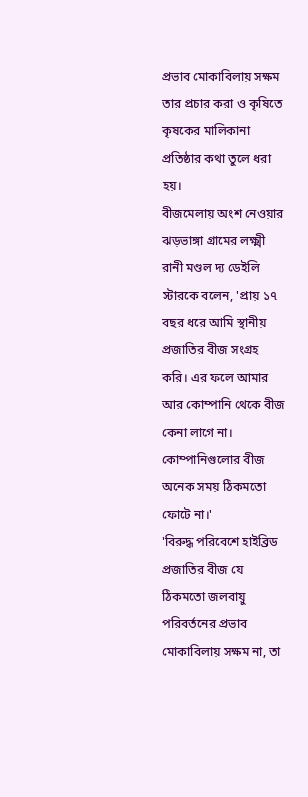প্রভাব মোকাবিলায় সক্ষম তার প্রচার করা ও কৃষিতে কৃষকের মালিকানা প্রতিষ্ঠার কথা তুলে ধরা হয়।
বীজমেলায় অংশ নেওয়ার ঝড়ভাঙ্গা গ্রামের লক্ষ্মী রানী মণ্ডল দ্য ডেইলি স্টারকে বলেন, 'প্রায় ১৭ বছর ধরে আমি স্থানীয় প্রজাতির বীজ সংগ্রহ করি। এর ফলে আমার আর কোম্পানি থেকে বীজ কেনা লাগে না। কোম্পানিগুলোর বীজ অনেক সময় ঠিকমতো ফোটে না।'
'বিরুদ্ধ পরিবেশে হাইব্রিড প্রজাতির বীজ যে ঠিকমতো জলবায়ু পরিবর্তনের প্রভাব মোকাবিলায় সক্ষম না, তা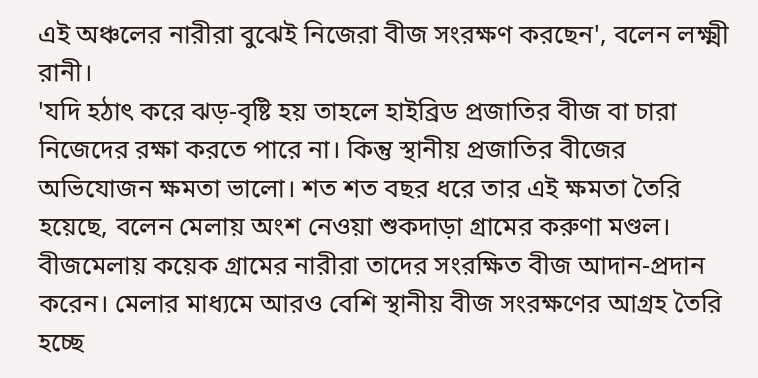এই অঞ্চলের নারীরা বুঝেই নিজেরা বীজ সংরক্ষণ করছেন', বলেন লক্ষ্মী রানী।
'যদি হঠাৎ করে ঝড়-বৃষ্টি হয় তাহলে হাইব্রিড প্রজাতির বীজ বা চারা নিজেদের রক্ষা করতে পারে না। কিন্তু স্থানীয় প্রজাতির বীজের অভিযোজন ক্ষমতা ভালো। শত শত বছর ধরে তার এই ক্ষমতা তৈরি হয়েছে, বলেন মেলায় অংশ নেওয়া শুকদাড়া গ্রামের করুণা মণ্ডল।
বীজমেলায় কয়েক গ্রামের নারীরা তাদের সংরক্ষিত বীজ আদান-প্রদান করেন। মেলার মাধ্যমে আরও বেশি স্থানীয় বীজ সংরক্ষণের আগ্রহ তৈরি হচ্ছে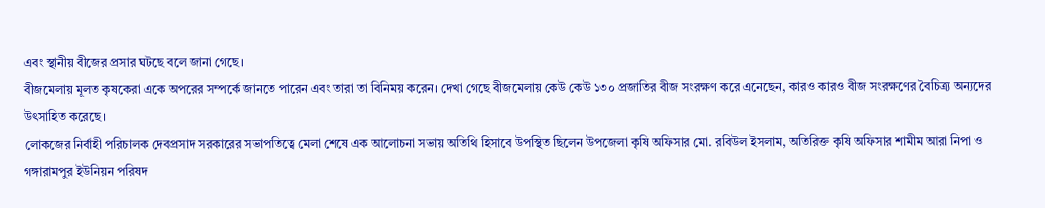এবং স্থানীয় বীজের প্রসার ঘটছে বলে জানা গেছে।
বীজমেলায় মূলত কৃষকেরা একে অপরের সম্পর্কে জানতে পারেন এবং তারা তা বিনিময় করেন। দেখা গেছে বীজমেলায় কেউ কেউ ১৩০ প্রজাতির বীজ সংরক্ষণ করে এনেছেন, কারও কারও বীজ সংরক্ষণের বৈচিত্র্য অন্যদের উৎসাহিত করেছে।
লোকজের নির্বাহী পরিচালক দেবপ্রসাদ সরকারের সভাপতিত্বে মেলা শেষে এক আলোচনা সভায় অতিথি হিসাবে উপস্থিত ছিলেন উপজেলা কৃষি অফিসার মো. রবিউল ইসলাম, অতিরিক্ত কৃষি অফিসার শামীম আরা নিপা ও গঙ্গারামপুর ইউনিয়ন পরিষদ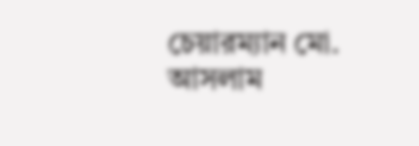চেয়ারম্যান মো. আসলাম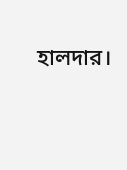হালদার।